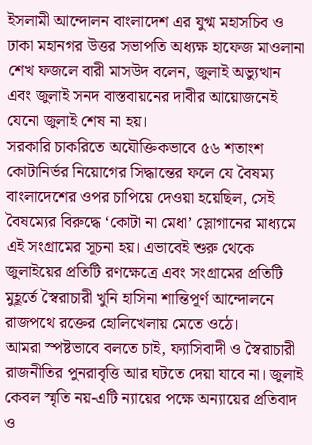ইসলামী আন্দোলন বাংলাদেশ এর যুগ্ম মহাসচিব ও ঢাকা মহানগর উত্তর সভাপতি অধ্যক্ষ হাফেজ মাওলানা শেখ ফজলে বারী মাসউদ বলেন, জুলাই অভ্যুত্থান এবং জুলাই সনদ বাস্তবায়নের দাবীর আয়োজনেই যেনো জুলাই শেষ না হয়।
সরকারি চাকরিতে অযৌক্তিকভাবে ৫৬ শতাংশ কোটানির্ভর নিয়োগের সিদ্ধান্তের ফলে যে বৈষম্য বাংলাদেশের ওপর চাপিয়ে দেওয়া হয়েছিল, সেই বৈষম্যের বিরুদ্ধে ‘কোটা না মেধা’ স্লোগানের মাধ্যমে এই সংগ্রামের সূচনা হয়। এভাবেই শুরু থেকে জুলাইয়ের প্রতিটি রণক্ষেত্রে এবং সংগ্রামের প্রতিটি মুহূর্তে স্বৈরাচারী খুনি হাসিনা শান্তিপূর্ণ আন্দোলনে রাজপথে রক্তের হোলিখেলায় মেতে ওঠে।
আমরা স্পষ্টভাবে বলতে চাই, ফ্যাসিবাদী ও স্বৈরাচারী রাজনীতির পুনরাবৃত্তি আর ঘটতে দেয়া যাবে না। জুলাই কেবল স্মৃতি নয়-এটি ন্যায়ের পক্ষে অন্যায়ের প্রতিবাদ ও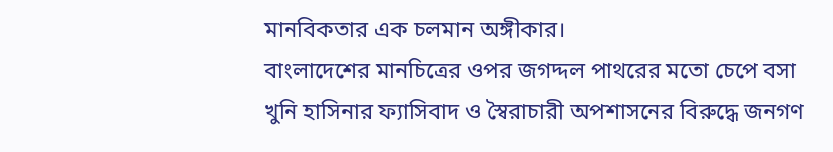মানবিকতার এক চলমান অঙ্গীকার।
বাংলাদেশের মানচিত্রের ওপর জগদ্দল পাথরের মতো চেপে বসা খুনি হাসিনার ফ্যাসিবাদ ও স্বৈরাচারী অপশাসনের বিরুদ্ধে জনগণ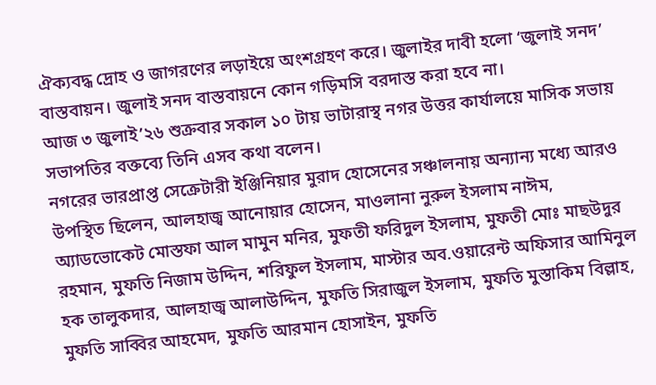ঐক্যবদ্ধ দ্রোহ ও জাগরণের লড়াইয়ে অংশগ্রহণ করে। জুলাইর দাবী হলো ‘জুলাই সনদ’ বাস্তবায়ন। জুলাই সনদ বাস্তবায়নে কোন গড়িমসি বরদাস্ত করা হবে না।
আজ ৩ জুলাই’২৬ শুক্রবার সকাল ১০ টায় ভাটারাস্থ নগর উত্তর কার্যালয়ে মাসিক সভায় সভাপতির বক্তব্যে তিনি এসব কথা বলেন।
নগরের ভারপ্রাপ্ত সেক্রেটারী ইঞ্জিনিয়ার মুরাদ হোসেনের সঞ্চালনায় অন্যান্য মধ্যে আরও উপস্থিত ছিলেন, আলহাজ্ব আনোয়ার হোসেন, মাওলানা নুরুল ইসলাম নাঈম, অ্যাডভোকেট মোস্তফা আল মামুন মনির, মুফতী ফরিদুল ইসলাম, মুফতী মোঃ মাছউদুর রহমান, মুফতি নিজাম উদ্দিন, শরিফুল ইসলাম, মাস্টার অব.ওয়ারেন্ট অফিসার আমিনুল হক তালুকদার, আলহাজ্ব আলাউদ্দিন, মুফতি সিরাজুল ইসলাম, মুফতি মুস্তাকিম বিল্লাহ, মুফতি সাব্বির আহমেদ, মুফতি আরমান হোসাইন, মুফতি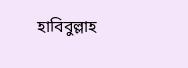হাবিবুল্লাহ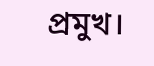প্রমুখ।